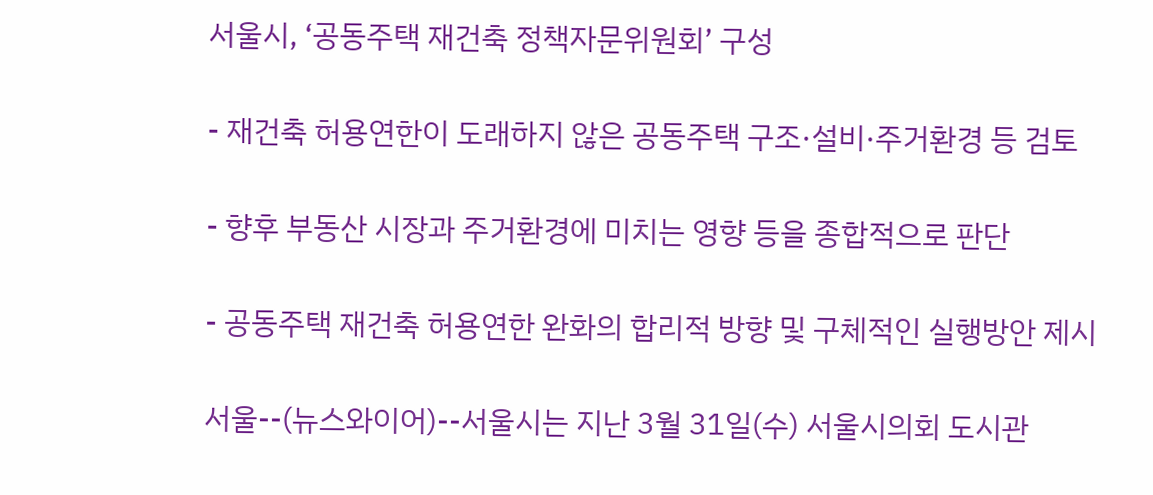서울시, ‘공동주택 재건축 정책자문위원회’ 구성

- 재건축 허용연한이 도래하지 않은 공동주택 구조·설비·주거환경 등 검토

- 향후 부동산 시장과 주거환경에 미치는 영향 등을 종합적으로 판단

- 공동주택 재건축 허용연한 완화의 합리적 방향 및 구체적인 실행방안 제시

서울--(뉴스와이어)--서울시는 지난 3월 31일(수) 서울시의회 도시관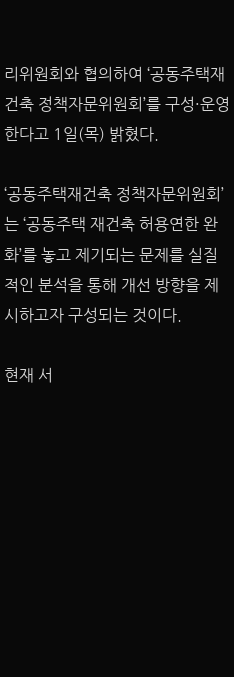리위원회와 협의하여 ‘공동주택재건축 정책자문위원회’를 구성·운영한다고 1일(목) 밝혔다.

‘공동주택재건축 정책자문위원회’는 ‘공동주택 재건축 허용연한 완화’를 놓고 제기되는 문제를 실질적인 분석을 통해 개선 방향을 제시하고자 구성되는 것이다.

현재 서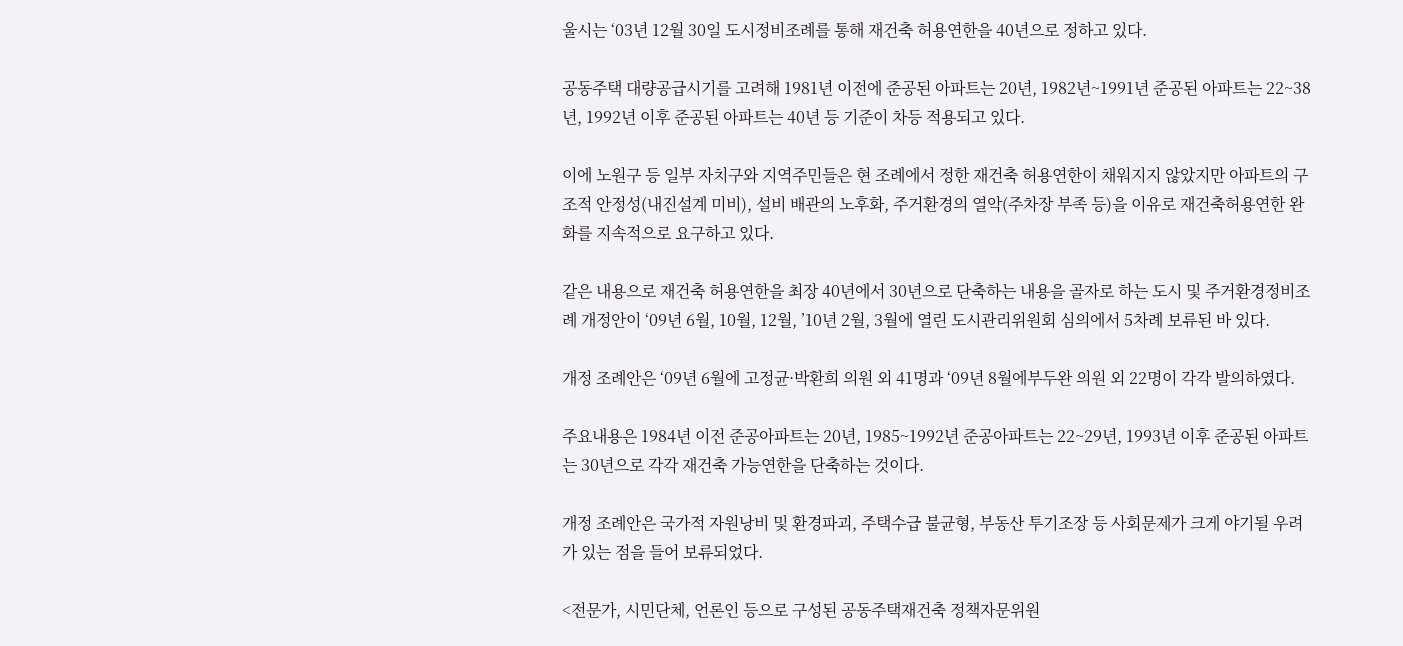울시는 ‘03년 12월 30일 도시정비조례를 통해 재건축 허용연한을 40년으로 정하고 있다.

공동주택 대량공급시기를 고려해 1981년 이전에 준공된 아파트는 20년, 1982년~1991년 준공된 아파트는 22~38년, 1992년 이후 준공된 아파트는 40년 등 기준이 차등 적용되고 있다.

이에 노원구 등 일부 자치구와 지역주민들은 현 조례에서 정한 재건축 허용연한이 채워지지 않았지만 아파트의 구조적 안정성(내진설계 미비), 설비 배관의 노후화, 주거환경의 열악(주차장 부족 등)을 이유로 재건축허용연한 완화를 지속적으로 요구하고 있다.

같은 내용으로 재건축 허용연한을 최장 40년에서 30년으로 단축하는 내용을 골자로 하는 도시 및 주거환경정비조례 개정안이 ‘09년 6월, 10월, 12월, ’10년 2월, 3월에 열린 도시관리위원회 심의에서 5차례 보류된 바 있다.

개정 조례안은 ‘09년 6월에 고정균·박환희 의원 외 41명과 ‘09년 8월에부두완 의원 외 22명이 각각 발의하였다.

주요내용은 1984년 이전 준공아파트는 20년, 1985~1992년 준공아파트는 22~29년, 1993년 이후 준공된 아파트는 30년으로 각각 재건축 가능연한을 단축하는 것이다.

개정 조례안은 국가적 자원낭비 및 환경파괴, 주택수급 불균형, 부동산 투기조장 등 사회문제가 크게 야기될 우려가 있는 점을 들어 보류되었다.

<전문가, 시민단체, 언론인 등으로 구성된 공동주택재건축 정책자문위원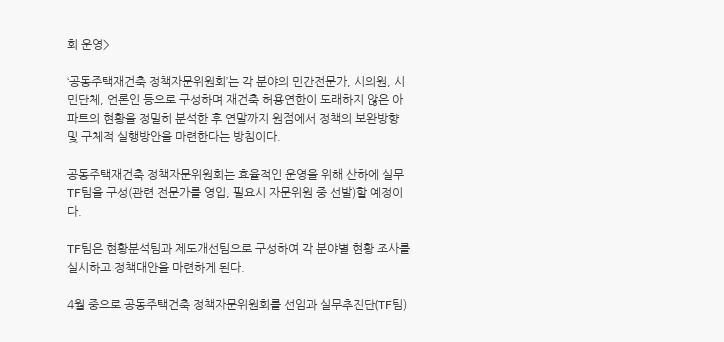회 운영>

‘공동주택재건축 정책자문위원회’는 각 분야의 민간전문가, 시의원, 시민단체, 언론인 등으로 구성하며 재건축 허용연한이 도래하지 않은 아파트의 현황을 정밀히 분석한 후 연말까지 원점에서 정책의 보완방향 및 구체적 실행방안을 마련한다는 방침이다.

공동주택재건축 정책자문위원회는 효율적인 운영을 위해 산하에 실무 TF팀을 구성(관련 전문가를 영입, 필요시 자문위원 중 선발)할 예정이다.

TF팀은 현황분석팀과 제도개선팀으로 구성하여 각 분야별 현황 조사를 실시하고 정책대안을 마련하게 된다.

4월 중으로 공동주택건축 정책자문위원회를 선임과 실무추진단(TF팀)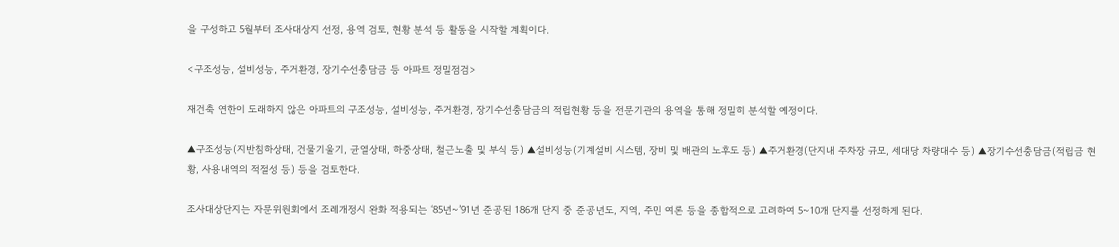을 구성하고 5월부터 조사대상지 선정, 용역 검토, 현황 분석 등 활동을 시작할 계획이다.

<구조성능, 설비성능, 주거환경, 장기수선충담금 등 아파트 정밀점검>

재건축 연한이 도래하지 않은 아파트의 구조성능, 설비성능, 주거환경, 장기수선충담금의 적립현황 등을 전문기관의 용역을 통해 정밀히 분석할 예정이다.

▲구조성능(지반침하상태, 건물기울기, 균열상태, 하중상태, 철근노출 및 부식 등) ▲설비성능(기계설비 시스템, 장비 및 배관의 노후도 등) ▲주거환경(단지내 주차장 규모, 세대당 차량대수 등) ▲장기수선충담금(적립금 현황, 사용내역의 적절성 등) 등을 검토한다.

조사대상단지는 자문위원회에서 조례개정시 완화 적용되는 ‘85년~’91년 준공된 186개 단지 중 준공년도, 지역, 주민 여론 등을 종합적으로 고려하여 5~10개 단지를 선정하게 된다.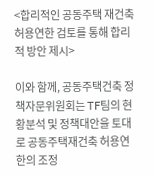<합리적인 공동주택 재건축 허용연한 검토를 통해 합리적 방안 제시>

이와 함께, 공동주택건축 정책자문위원회는 TF팀의 현황분석 및 정책대안을 토대로 공동주택재건축 허용연한의 조정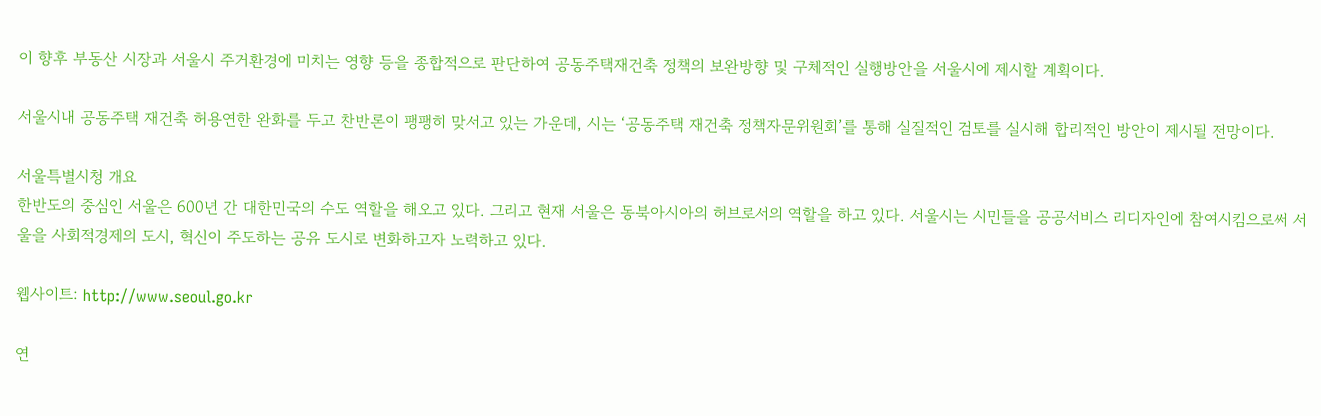이 향후 부동산 시장과 서울시 주거환경에 미치는 영향 등을 종합적으로 판단하여 공동주택재건축 정책의 보완방향 및 구체적인 실행방안을 서울시에 제시할 계획이다.

서울시내 공동주택 재건축 허용연한 완화를 두고 찬반론이 팽팽히 맞서고 있는 가운데, 시는 ‘공동주택 재건축 정책자문위원회’를 통해 실질적인 검토를 실시해 합리적인 방안이 제시될 전망이다.

서울특별시청 개요
한반도의 중심인 서울은 600년 간 대한민국의 수도 역할을 해오고 있다. 그리고 현재 서울은 동북아시아의 허브로서의 역할을 하고 있다. 서울시는 시민들을 공공서비스 리디자인에 참여시킴으로써 서울을 사회적경제의 도시, 혁신이 주도하는 공유 도시로 변화하고자 노력하고 있다.

웹사이트: http://www.seoul.go.kr

연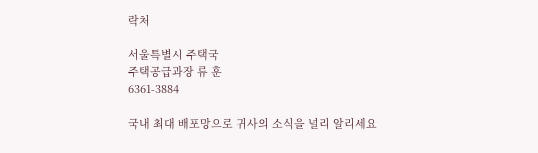락처

서울특별시 주택국
주택공급과장 류 훈
6361-3884

국내 최대 배포망으로 귀사의 소식을 널리 알리세요